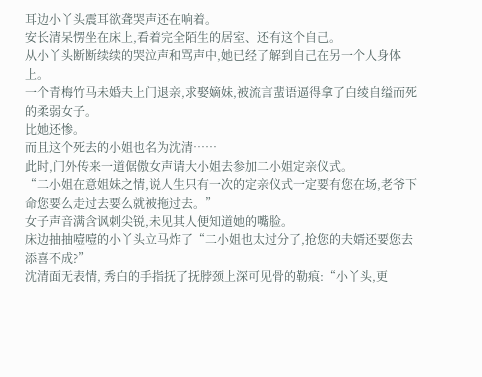耳边小丫头震耳欲聋哭声还在响着。
安长清呆愣坐在床上,看着完全陌生的居室、还有这个自己。
从小丫头断断续续的哭泣声和骂声中,她已经了解到自己在另一个人身体上。
一个青梅竹马未婚夫上门退亲,求娶嫡妹,被流言蜚语逼得拿了白绫自缢而死的柔弱女子。
比她还惨。
而且这个死去的小姐也名为沈清……
此时,门外传来一道倨傲女声请大小姐去参加二小姐定亲仪式。
“二小姐在意姐妹之情,说人生只有一次的定亲仪式一定要有您在场,老爷下命您要么走过去要么就被拖过去。”
女子声音满含讽刺尖锐,未见其人便知道她的嘴脸。
床边抽抽噎噎的小丫头立马炸了“二小姐也太过分了,抢您的夫婿还要您去添喜不成?”
沈清面无表情, 秀白的手指抚了抚脖颈上深可见骨的勒痕:“小丫头,更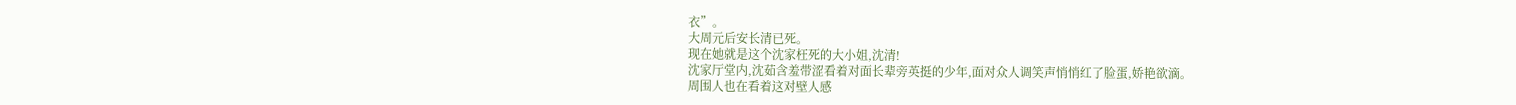衣”。
大周元后安长清已死。
现在她就是这个沈家枉死的大小姐,沈清!
沈家厅堂内,沈茹含羞带涩看着对面长辈旁英挺的少年,面对众人调笑声悄悄红了脸蛋,娇艳欲滴。
周围人也在看着这对壁人感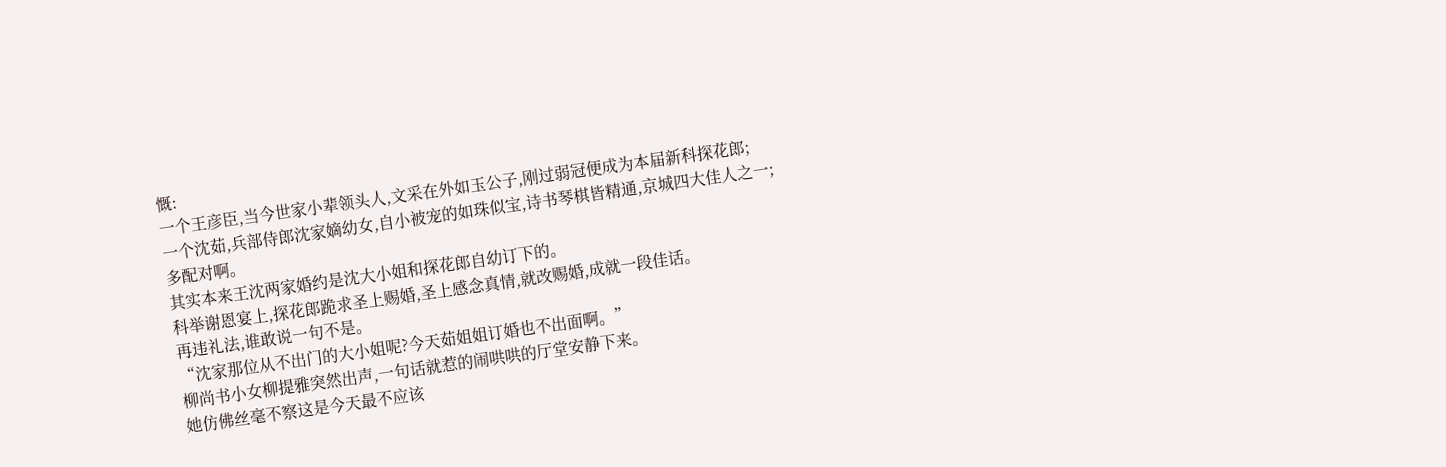慨:
一个王彦臣,当今世家小辈领头人,文采在外如玉公子,刚过弱冠便成为本届新科探花郎;
一个沈茹,兵部侍郎沈家嫡幼女,自小被宠的如珠似宝,诗书琴棋皆精通,京城四大佳人之一;
多配对啊。
其实本来王沈两家婚约是沈大小姐和探花郎自幼订下的。
科举谢恩宴上,探花郎跪求圣上赐婚,圣上感念真情,就改赐婚,成就一段佳话。
再违礼法,谁敢说一句不是。
“沈家那位从不出门的大小姐呢?今天茹姐姐订婚也不出面啊。”
柳尚书小女柳提雅突然出声,一句话就惹的闹哄哄的厅堂安静下来。
她仿佛丝毫不察这是今天最不应该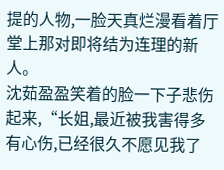提的人物,一脸天真烂漫看着厅堂上那对即将结为连理的新人。
沈茹盈盈笑着的脸一下子悲伤起来,“长姐,最近被我害得多有心伤,已经很久不愿见我了